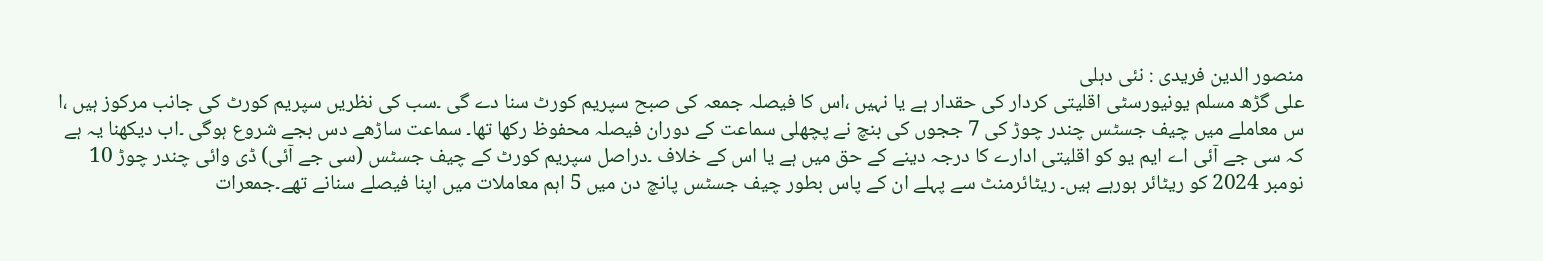منصور الدین فریدی : نئی دہلی
علی گڑھ مسلم یونیورسٹی اقلیتی کردار کی حقدار ہے یا نہیں ،اس کا فیصلہ جمعہ کی صبح سپریم کورٹ سنا دے گی ۔سب کی نظریں سپریم کورٹ کی جانب مرکوز ہیں ،ا س معاملے میں چیف جسٹس چندر چوڑ کی 7 ججوں کی بنچ نے پچھلی سماعت کے دوران فیصلہ محفوظ رکھا تھا۔ سماعت ساڑھے دس بجے شروع ہوگی ۔اب دیکھنا یہ ہے کہ سی جے آئی اے ایم یو کو اقلیتی ادارے کا درجہ دینے کے حق میں ہے یا اس کے خلاف ۔دراصل سپریم کورٹ کے چیف جسٹس (سی جے آئی) ڈی وائی چندر چوڑ 10 نومبر 2024 کو ریٹائر ہورہے ہیں۔ ریٹائرمنٹ سے پہلے ان کے پاس بطور چیف جسٹس پانچ دن میں 5 اہم معاملات میں اپنا فیصلے سنانے تھے۔جمعرات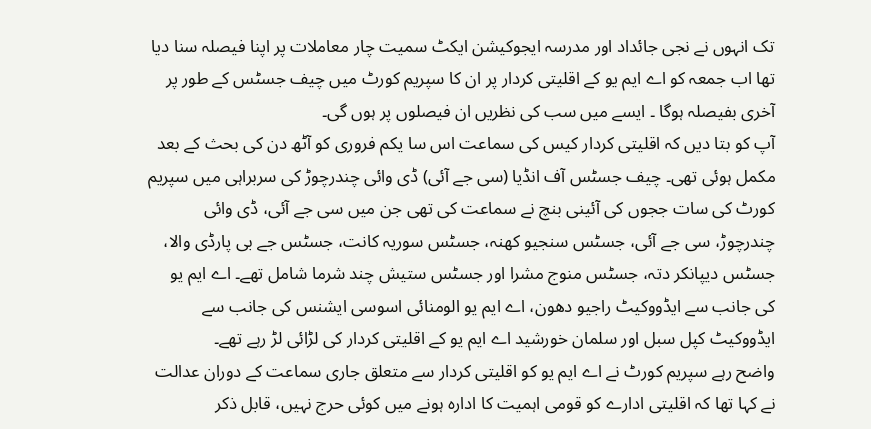تک انہوں نے نجی جائداد اور مدرسہ ایجوکیشن ایکٹ سمیت چار معاملات پر اپنا فیصلہ سنا دیا تھا اب جمعہ کو اے ایم یو کے اقلیتی کردار پر ان کا سپریم کورٹ میں چیف جسٹس کے طور پر آخری بفیصلہ ہوگا ۔ ایسے میں سب کی نظریں ان فیصلوں پر ہوں گی۔
آپ کو بتا دیں کہ اقلیتی کردار کیس کی سماعت اس سا یکم فروری کو آٹھ دن کی بحث کے بعد مکمل ہوئی تھی۔ چیف جسٹس آف انڈیا (سی جے آئی) ڈی وائی چندرچوڑ کی سربراہی میں سپریم کورٹ کی سات ججوں کی آئینی بنچ نے سماعت کی تھی جن میں سی جے آئی، ڈی وائی چندرچوڑ، سی جے آئی، جسٹس سنجیو کھنہ، جسٹس سوریہ کانت، جسٹس جے بی پارڈی والا، جسٹس دیپانکر دتہ، جسٹس منوج مشرا اور جسٹس ستیش چند شرما شامل تھے۔ اے ایم یو کی جانب سے ایڈووکیٹ راجیو دھون، اے ایم یو الومنائی اسوسی ایشنس کی جانب سے ایڈووکیٹ کپل سبل اور سلمان خورشید اے ایم یو کے اقلیتی کردار کی لڑائی لڑ رہے تھے۔
واضح رہے سپریم کورٹ نے اے ایم یو کو اقلیتی کردار سے متعلق جاری سماعت کے دوران عدالت نے کہا تھا کہ اقلیتی ادارے کو قومی اہمیت کا ادارہ ہونے میں کوئی حرج نہیں، قابل ذکر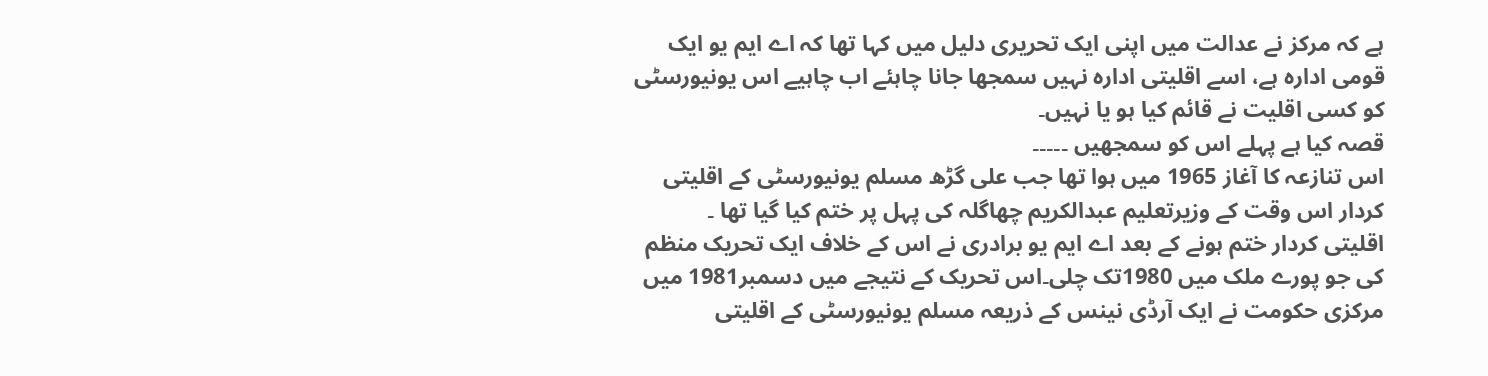ہے کہ مرکز نے عدالت میں اپنی ایک تحریری دلیل میں کہا تھا کہ اے ایم یو ایک قومی ادارہ ہے، اسے اقلیتی ادارہ نہیں سمجھا جانا چاہئے اب چاہیے اس یونیورسٹی کو کسی اقلیت نے قائم کیا ہو یا نہیں۔
قصہ کیا ہے پہلے اس کو سمجھیں ۔۔۔۔۔
اس تنازعہ کا آغاز 1965 میں ہوا تھا جب علی گڑھ مسلم یونیورسٹی کے اقلیتی کردار اس وقت کے وزیرتعلیم عبدالکریم چھاگلہ کی پہل پر ختم کیا گیا تھا ۔
اقلیتی کردار ختم ہونے کے بعد اے ایم یو برادری نے اس کے خلاف ایک تحریک منظم کی جو پورے ملک میں 1980تک چلی۔اس تحریک کے نتیجے میں دسمبر1981 میں مرکزی حکومت نے ایک آرڈی نینس کے ذریعہ مسلم یونیورسٹی کے اقلیتی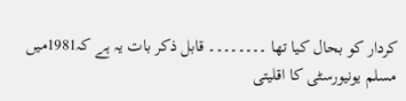کردار کو بحال کیا تھا ۔۔۔۔۔۔۔۔ قابل ذکر بات یہ ہے کہ1981میں مسلم یونیورسٹی کا اقلیتی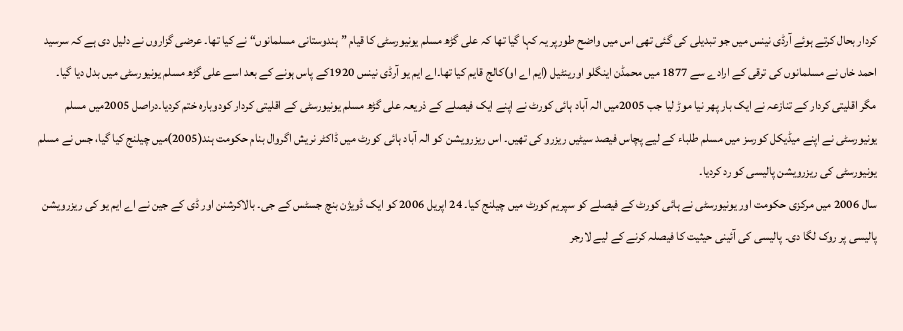کردار بحال کرتے ہوئے آرڈی نینس میں جو تبدیلی کی گئی تھی اس میں واضح طورپر یہ کہا گیا تھا کہ علی گڑھ مسلم یونیورسٹی کا قیام ”ہندوستانی مسلمانوں“ نے کیا تھا۔ عرضی گزاروں نے دلیل دی ہے کہ سرسید احمد خاں نے مسلمانوں کی ترقی کے ارادے سے 1877 میں محمڈن اینگلو اورینٹیل (ایم اے او)کالج قایم کیا تھا۔اے ایم یو آرڈی نینس 1920کے پاس ہونے کے بعد اسے علی گڑھ مسلم یونیورسٹی میں بدل دیا گیا۔
مگر اقلیتی کردار کے تنازعہ نے ایک بار پھر نیا موڑ لیا جب 2005میں الہ آباد ہائی کورٹ نے اپنے ایک فیصلے کے ذریعہ علی گڑھ مسلم یونیورسٹی کے اقلیتی کردار کودوبارہ ختم کردیا۔دراصل 2005میں مسلم یونیورسٹی نے اپنے میڈیکل کورسز میں مسلم طلباء کے لیے پچاس فیصد سیٹیں ریزرو کی تھیں۔ اس ریزرویشن کو الہ آباد ہائی کورٹ میں ڈاکٹر نریش اگروال بنام حکومت ہند(2005)میں چیلنج کیا گیا، جس نے مسلم یونیورسٹی کی ریزرویشن پالیسی کو رد کردیا۔
سال 2006 میں مرکزی حکومت اور یونیورسٹی نے ہائی کورٹ کے فیصلے کو سپریم کورٹ میں چیلنج کیا۔ 24 اپریل 2006 کو ایک ڈویژن بنچ جسٹس کے جی۔ بالاکرشنن اور ڈی کے جین نے اے ایم یو کی ریزرویشن پالیسی پر روک لگا دی۔ پالیسی کی آئینی حیثیت کا فیصلہ کرنے کے لیے لارجر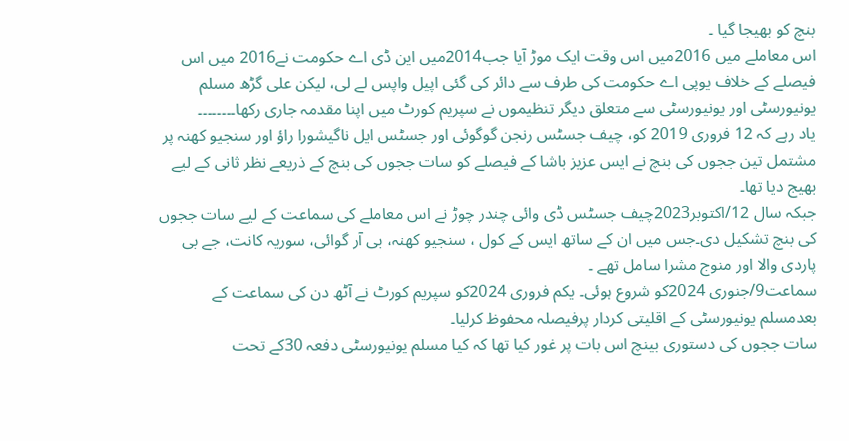بنچ کو بھیجا گیا ۔
اس معاملے میں 2016میں اس وقت ایک موڑ آیا جب2014میں این ڈی اے حکومت نے2016 میں اس فیصلے کے خلاف یوپی اے حکومت کی طرف سے دائر کی گئی اپیل واپس لے لی، لیکن علی گڑھ مسلم یونیورسٹی اور یونیورسٹی سے متعلق دیگر تنظیموں نے سپریم کورٹ میں اپنا مقدمہ جاری رکھا۔۔۔۔۔۔۔۔
یاد رہے کہ 12 فروری 2019 کو، چیف جسٹس رنجن گوگوئی اور جسٹس ایل ناگیشورا راؤ اور سنجیو کھنہ پر مشتمل تین ججوں کی بنچ نے ایس عزیز باشا کے فیصلے کو سات ججوں کی بنچ کے ذریعے نظر ثانی کے لیے بھیج دیا تھا۔
جبکہ سال 12/اکتوبر2023چیف جسٹس ڈی وائی چندر چوڑ نے اس معاملے کی سماعت کے لیے سات ججوں کی بنچ تشکیل دی۔جس میں ان کے ساتھ ایس کے کول ، سنجیو کھنہ، بی آر گوائی، سوریہ کانت، جے بی پاردی والا اور منوج مشرا سامل تھے ۔
سماعت9/جنوری 2024کو شروع ہوئی۔ یکم فروری 2024کو سپریم کورٹ نے آٹھ دن کی سماعت کے بعدمسلم یونیورسٹی کے اقلیتی کردار پرفیصلہ محفوظ کرلیا۔
سات ججوں کی دستوری بینچ اس بات پر غور کیا تھا کہ کیا مسلم یونیورسٹی دفعہ 30کے تحت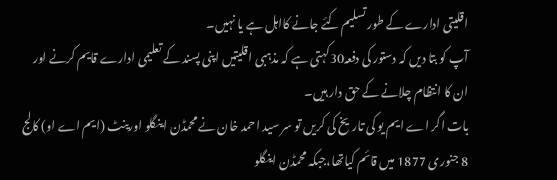اقلیتی ادارے کے طور تسلیم کئے جانے کااہل ہے یا نہیں۔
آپ کو بتا دیں کہ دستور کی دفعہ30کہتی ہے کہ مذہبی اقلیتیں اپنی پسند کے تعلیمی ادارے قایم کرنے اور ان کا انتظام چلانے کے حق دار ہیں۔
بات اگر اے ایم یو کی تاریخ کی کریں تو سر سید احمد خان نے محمڈن اینگلو اورینٹ (ایم اے او) کالج 8 جنوری 1877 میں قائم کیاتھا،جبکہ محمڈن اینگلو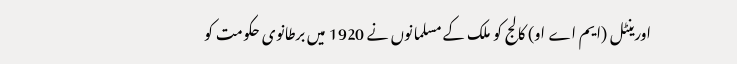اورینٹل (ایم اے او) کالج کو ملک کے مسلمانوں نے 1920 میں برطانوی حکومت کو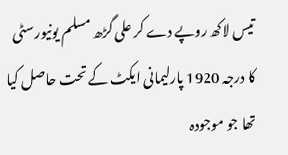تیس لاکھ روپے دے کر علی گڑھ مسلم یونیورسٹی کا درجہ 1920 پارلیمانی ایکٹ کے تحت حاصل کیا تھا جو موجودہ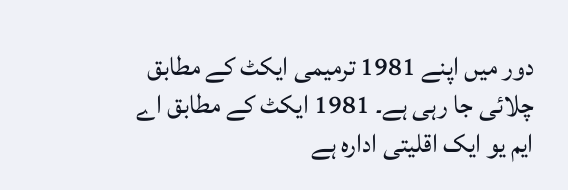دور میں اپنے 1981 ترمیمی ایکٹ کے مطابق چلائی جا رہی ہے۔ 1981 ایکٹ کے مطابق اے ایم یو ایک اقلیتی ادارہ ہے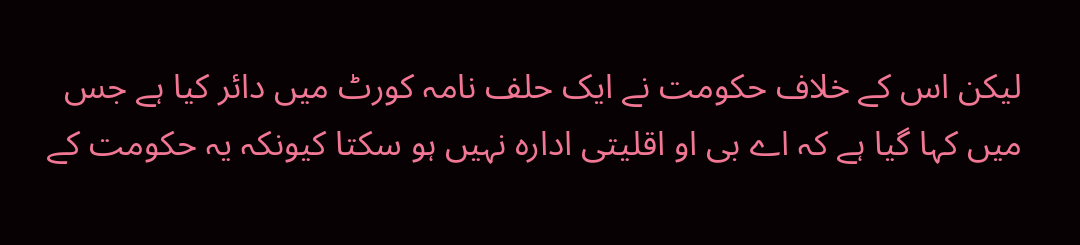لیکن اس کے خلاف حکومت نے ایک حلف نامہ کورٹ میں دائر کیا ہے جس میں کہا گیا ہے کہ اے بی او اقلیتی ادارہ نہیں ہو سکتا کیونکہ یہ حکومت کے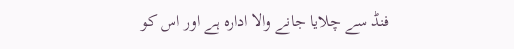فنڈ سے چلایا جانے والا ادارہ ہے اور اس کو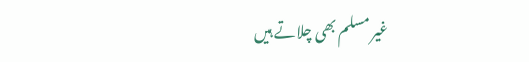غیر مسلم بھی چلاتے ہیں